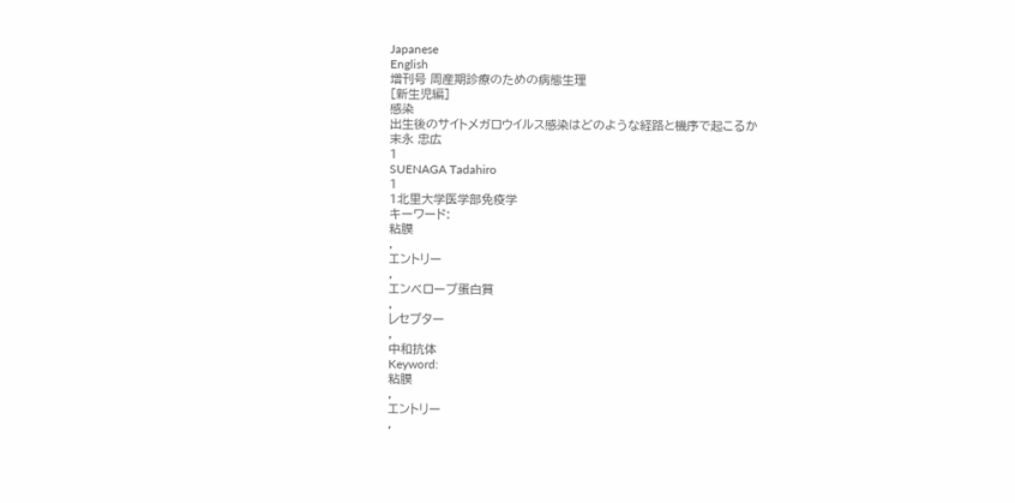Japanese
English
増刊号 周産期診療のための病態生理
[新生児編]
感染
出生後のサイトメガロウイルス感染はどのような経路と機序で起こるか
末永 忠広
1
SUENAGA Tadahiro
1
1北里大学医学部免疫学
キーワード:
粘膜
,
エントリー
,
エンベロープ蛋白質
,
レセプター
,
中和抗体
Keyword:
粘膜
,
エントリー
,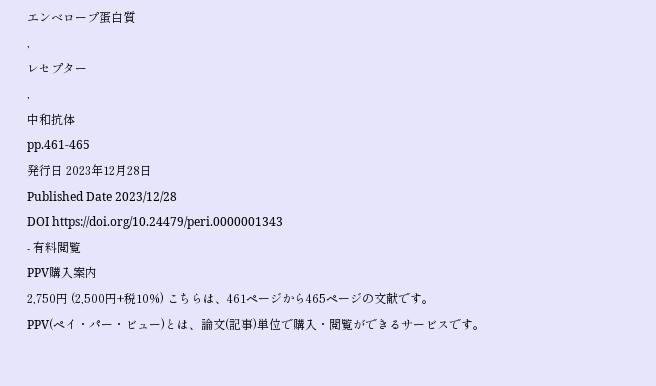エンベロープ蛋白質
,
レセプター
,
中和抗体
pp.461-465
発行日 2023年12月28日
Published Date 2023/12/28
DOI https://doi.org/10.24479/peri.0000001343
- 有料閲覧
PPV購入案内
2,750円 (2,500円+税10%) こちらは、461ページから465ページの文献です。
PPV(ペイ・パー・ビュー)とは、論文(記事)単位で購入・閲覧ができるサービスです。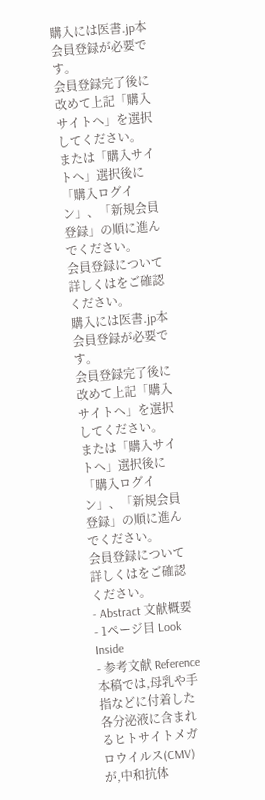購入には医書.jp本会員登録が必要です。
会員登録完了後に改めて上記「購入サイトへ」を選択してください。
または「購入サイトへ」選択後に「購入ログイン」、「新規会員登録」の順に進んでください。
会員登録について詳しくはをご確認ください。
購入には医書.jp本会員登録が必要です。
会員登録完了後に改めて上記「購入サイトへ」を選択してください。
または「購入サイトへ」選択後に「購入ログイン」、「新規会員登録」の順に進んでください。
会員登録について詳しくはをご確認ください。
- Abstract 文献概要
- 1ページ目 Look Inside
- 参考文献 Reference
本稿では,母乳や手指などに付着した各分泌液に含まれるヒトサイトメガロウイルス(CMV)が,中和抗体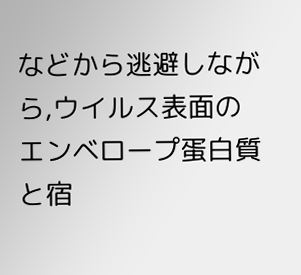などから逃避しながら,ウイルス表面のエンベロープ蛋白質と宿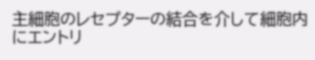主細胞のレセプターの結合を介して細胞内にエントリ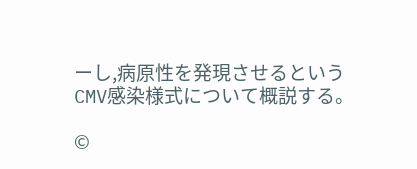ーし,病原性を発現させるというCMV感染様式について概説する。

©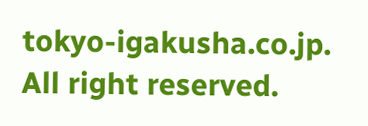tokyo-igakusha.co.jp. All right reserved.